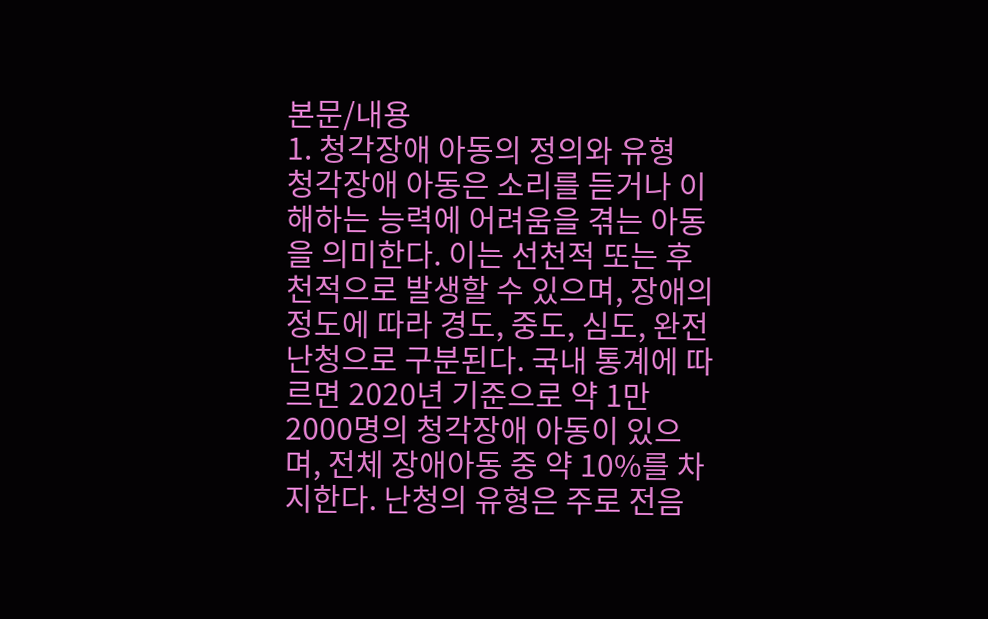본문/내용
1. 청각장애 아동의 정의와 유형
청각장애 아동은 소리를 듣거나 이해하는 능력에 어려움을 겪는 아동을 의미한다. 이는 선천적 또는 후천적으로 발생할 수 있으며, 장애의 정도에 따라 경도, 중도, 심도, 완전 난청으로 구분된다. 국내 통계에 따르면 2020년 기준으로 약 1만 2000명의 청각장애 아동이 있으며, 전체 장애아동 중 약 10%를 차지한다. 난청의 유형은 주로 전음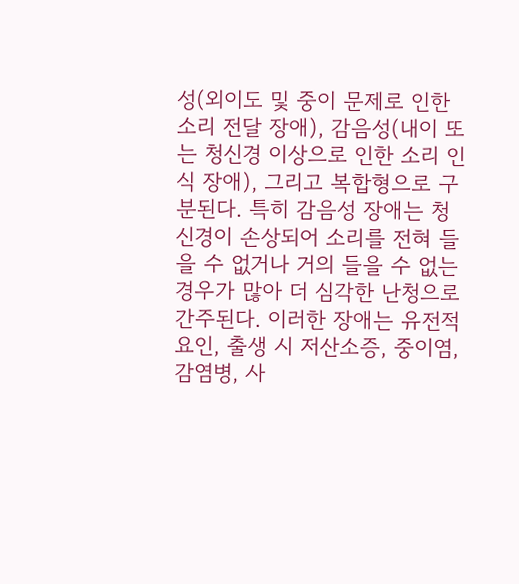성(외이도 및 중이 문제로 인한 소리 전달 장애), 감음성(내이 또는 청신경 이상으로 인한 소리 인식 장애), 그리고 복합형으로 구분된다. 특히 감음성 장애는 청신경이 손상되어 소리를 전혀 들을 수 없거나 거의 들을 수 없는 경우가 많아 더 심각한 난청으로 간주된다. 이러한 장애는 유전적 요인, 출생 시 저산소증, 중이염, 감염병, 사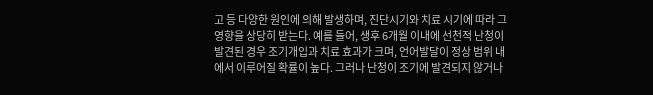고 등 다양한 원인에 의해 발생하며, 진단시기와 치료 시기에 따라 그 영향을 상당히 받는다. 예를 들어, 생후 6개월 이내에 선천적 난청이 발견된 경우 조기개입과 치료 효과가 크며, 언어발달이 정상 범위 내에서 이루어질 확률이 높다. 그러나 난청이 조기에 발견되지 않거나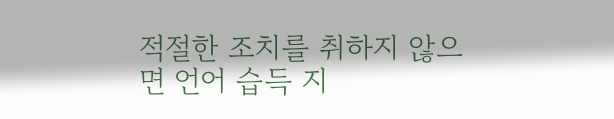적절한 조치를 취하지 않으면 언어 습득 지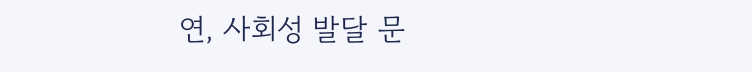연, 사회성 발달 문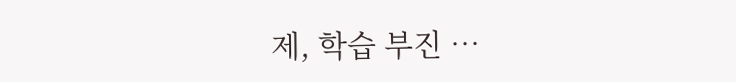제, 학습 부진 …